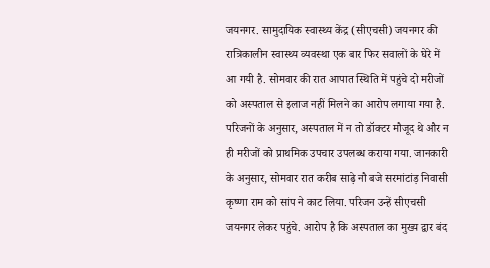जयनगर. सामुदायिक स्वास्थ्य केंद्र (सीएचसी) जयनगर की रात्रिकालीन स्वास्थ्य व्यवस्था एक बार फिर सवालों के घेरे में आ गयी है. सोमवार की रात आपात स्थिति में पहुंचे दो मरीजों को अस्पताल से इलाज नहीं मिलने का आरोप लगाया गया है. परिजनों के अनुसार, अस्पताल में न तो डॉक्टर मौजूद थे और न ही मरीजों को प्राथमिक उपचार उपलब्ध कराया गया. जानकारी के अनुसार, सोमवार रात करीब साढ़े नौ बजे सरमांटांड़ निवासी कृष्णा राम को सांप ने काट लिया. परिजन उन्हें सीएचसी जयनगर लेकर पहुंचे. आरोप है कि अस्पताल का मुख्य द्वार बंद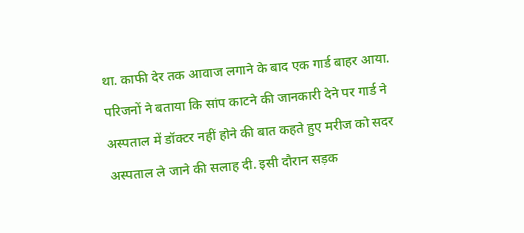था. काफी देर तक आवाज लगाने के बाद एक गार्ड बाहर आया. परिजनों ने बताया कि सांप काटने की जानकारी देने पर गार्ड ने अस्पताल में डॉक्टर नहीं होने की बात कहते हुए मरीज को सदर अस्पताल ले जाने की सलाह दी. इसी दौरान सड़क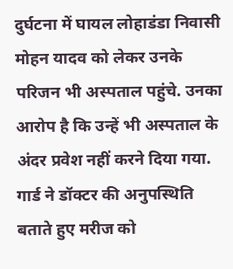दुर्घटना में घायल लोहाडंडा निवासी मोहन यादव को लेकर उनके परिजन भी अस्पताल पहुंचे. उनका आरोप है कि उन्हें भी अस्पताल के अंदर प्रवेश नहीं करने दिया गया. गार्ड ने डॉक्टर की अनुपस्थिति बताते हुए मरीज को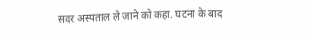सदर अस्पताल ले जाने को कहा. घटना के बाद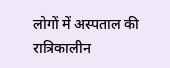लोगों में अस्पताल की रात्रिकालीन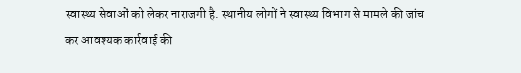स्वास्थ्य सेवाओं को लेकर नाराजगी है. स्थानीय लोगों ने स्वास्थ्य विभाग से मामले की जांच कर आवश्यक कार्रवाई की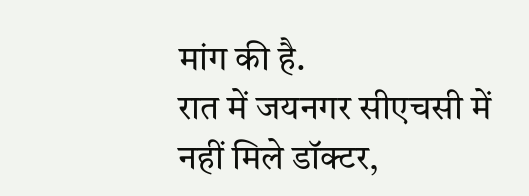मांग की है.
रात में जयनगर सीएचसी में नहीं मिले डॉक्टर,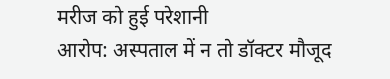मरीज को हुई परेशानी
आरोप: अस्पताल में न तो डॉक्टर मौजूद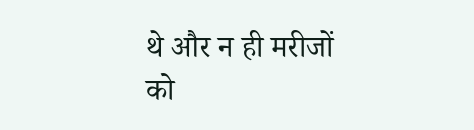थे और न ही मरीजों को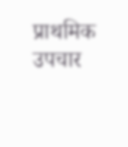प्राथमिक उपचार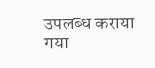उपलब्ध कराया गया